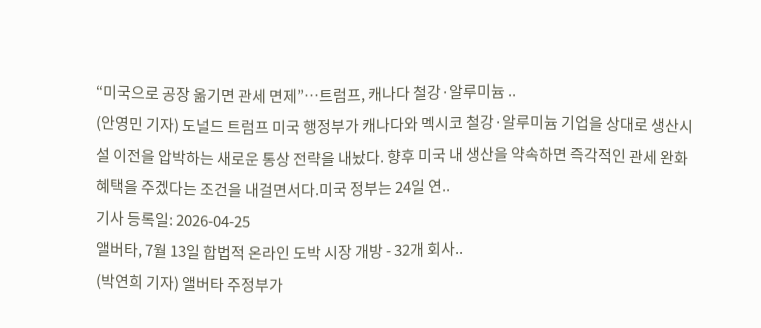“미국으로 공장 옮기면 관세 면제”…트럼프, 캐나다 철강·알루미늄 ..
(안영민 기자) 도널드 트럼프 미국 행정부가 캐나다와 멕시코 철강·알루미늄 기업을 상대로 생산시설 이전을 압박하는 새로운 통상 전략을 내놨다. 향후 미국 내 생산을 약속하면 즉각적인 관세 완화 혜택을 주겠다는 조건을 내걸면서다.미국 정부는 24일 연..
기사 등록일: 2026-04-25
앨버타, 7월 13일 합법적 온라인 도박 시장 개방 - 32개 회사..
(박연희 기자) 앨버타 주정부가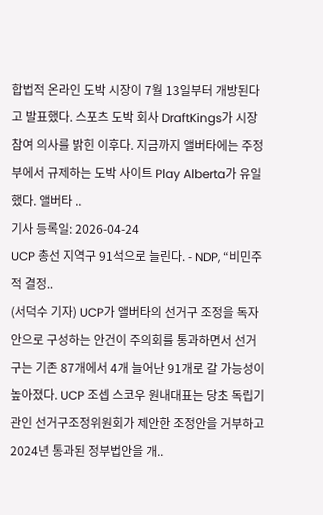합법적 온라인 도박 시장이 7월 13일부터 개방된다고 발표했다. 스포츠 도박 회사 DraftKings가 시장 참여 의사를 밝힌 이후다. 지금까지 앨버타에는 주정부에서 규제하는 도박 사이트 Play Alberta가 유일했다. 앨버타 ..
기사 등록일: 2026-04-24
UCP 총선 지역구 91석으로 늘린다. - NDP, “비민주적 결정..
(서덕수 기자) UCP가 앨버타의 선거구 조정을 독자안으로 구성하는 안건이 주의회를 통과하면서 선거구는 기존 87개에서 4개 늘어난 91개로 갈 가능성이 높아졌다. UCP 조셉 스코우 원내대표는 당초 독립기관인 선거구조정위원회가 제안한 조정안을 거부하고 2024년 통과된 정부법안을 개..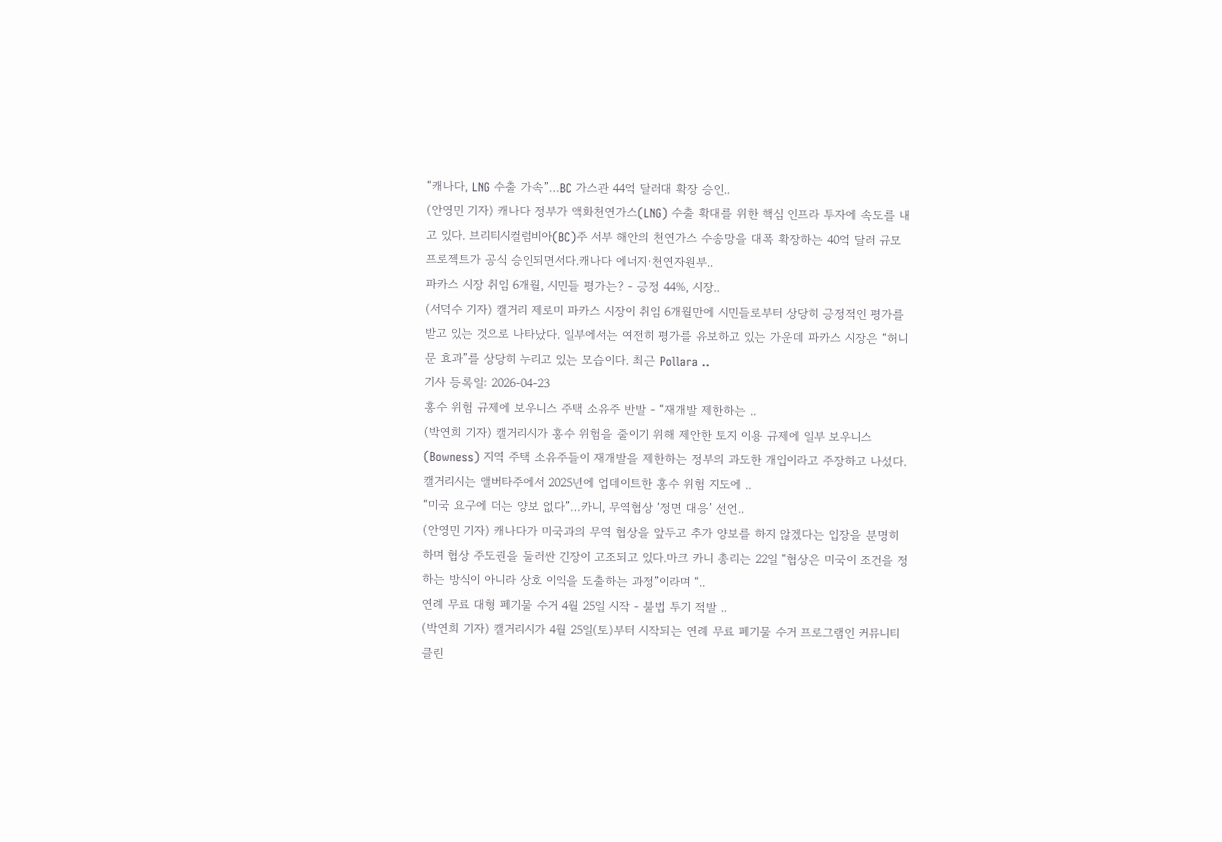“캐나다, LNG 수출 가속”…BC 가스관 44억 달러대 확장 승인..
(안영민 기자) 캐나다 정부가 액화천연가스(LNG) 수출 확대를 위한 핵심 인프라 투자에 속도를 내고 있다. 브리티시컬럼비아(BC)주 서부 해안의 천연가스 수송망을 대폭 확장하는 40억 달러 규모 프로젝트가 공식 승인되면서다.캐나다 에너지·천연자원부..
파카스 시장 취임 6개월, 시민들 평가는? - 긍정 44%, 시장..
(서덕수 기자) 캘거리 제로미 파카스 시장이 취임 6개월만에 시민들로부터 상당히 긍정적인 평가를 받고 있는 것으로 나타났다. 일부에서는 여전히 평가를 유보하고 있는 가운데 파카스 시장은 “허니문 효과”를 상당히 누리고 있는 모습이다. 최근 Pollara ..
기사 등록일: 2026-04-23
홍수 위험 규제에 보우니스 주택 소유주 반발 - “재개발 제한하는 ..
(박연희 기자) 캘거리시가 홍수 위험을 줄이기 위해 제안한 토지 이용 규제에 일부 보우니스(Bowness) 지역 주택 소유주들이 재개발을 제한하는 정부의 과도한 개입이라고 주장하고 나섰다. 캘거리시는 앨버타주에서 2025년에 업데이트한 홍수 위험 지도에 ..
“미국 요구에 더는 양보 없다”…카니, 무역협상 ‘정면 대응’ 선언..
(안영민 기자) 캐나다가 미국과의 무역 협상을 앞두고 추가 양보를 하지 않겠다는 입장을 분명히 하며 협상 주도권을 둘러싼 긴장이 고조되고 있다.마크 카니 총리는 22일 “협상은 미국이 조건을 정하는 방식이 아니라 상호 이익을 도출하는 과정”이라며 “..
연례 무료 대형 폐기물 수거 4월 25일 시작 - 불법 투기 적발 ..
(박연희 기자) 캘거리시가 4월 25일(토)부터 시작되는 연례 무료 폐기물 수거 프로그램인 커뮤니티 클린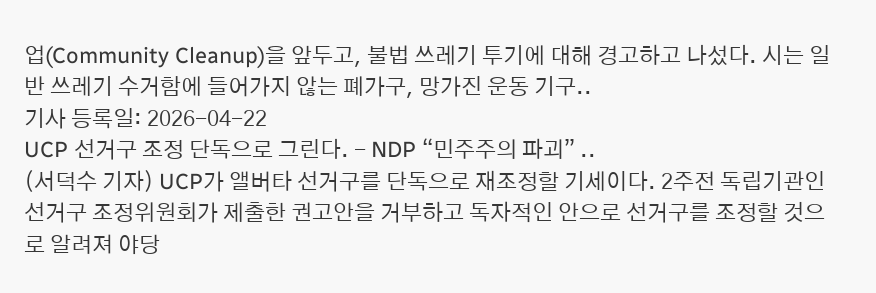업(Community Cleanup)을 앞두고, 불법 쓰레기 투기에 대해 경고하고 나섰다. 시는 일반 쓰레기 수거함에 들어가지 않는 폐가구, 망가진 운동 기구..
기사 등록일: 2026-04-22
UCP 선거구 조정 단독으로 그린다. - NDP “민주주의 파괴” ..
(서덕수 기자) UCP가 앨버타 선거구를 단독으로 재조정할 기세이다. 2주전 독립기관인 선거구 조정위원회가 제출한 권고안을 거부하고 독자적인 안으로 선거구를 조정할 것으로 알려져 야당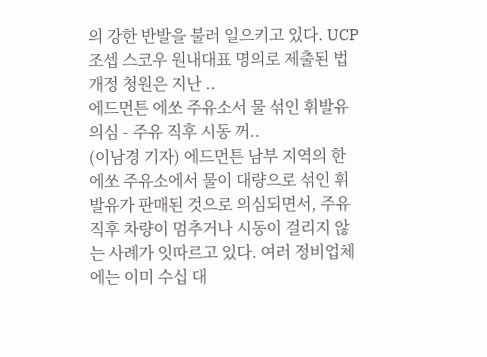의 강한 반발을 불러 일으키고 있다. UCP 조셉 스코우 원내대표 명의로 제출된 법 개정 청원은 지난 ..
에드먼튼 에쏘 주유소서 물 섞인 휘발유 의심 - 주유 직후 시동 꺼..
(이남경 기자) 에드먼튼 남부 지역의 한 에쏘 주유소에서 물이 대량으로 섞인 휘발유가 판매된 것으로 의심되면서, 주유 직후 차량이 멈추거나 시동이 걸리지 않는 사례가 잇따르고 있다. 여러 정비업체에는 이미 수십 대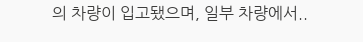의 차량이 입고됐으며, 일부 차량에서..